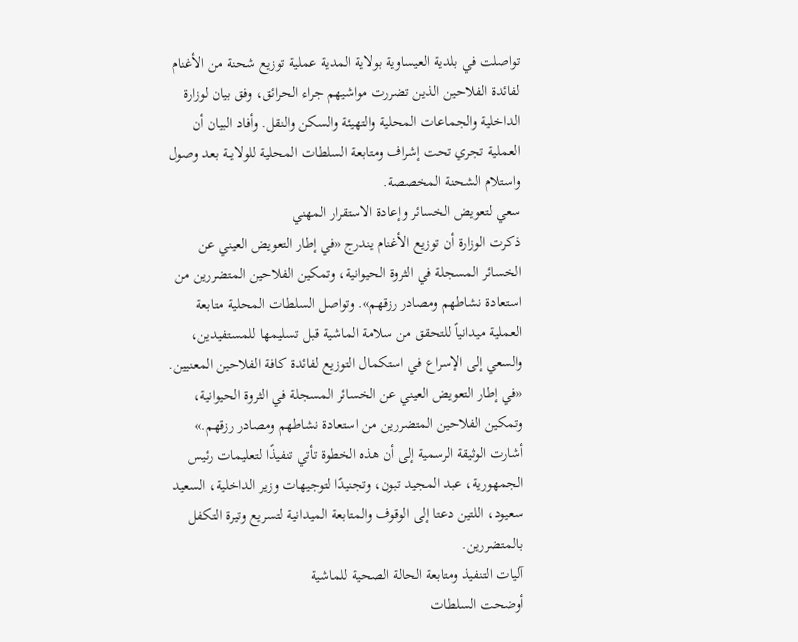تواصلت في بلدية العيساوية بولاية المدية عملية توزيع شحنة من الأغنام لفائدة الفلاحين الذين تضررت مواشيهم جراء الحرائق، وفق بيان لوزارة الداخلية والجماعات المحلية والتهيئة والسكن والنقل. وأفاد البيان أن العملية تجري تحت إشراف ومتابعة السلطات المحلية للولايــة بعد وصول واستلام الشحنة المخصصة.
سعي لتعويض الخسائر وإعادة الاستقرار المهني
ذكرت الوزارة أن توزيع الأغنام يندرج «في إطار التعويض العيني عن الخسائر المسجلة في الثروة الحيوانية، وتمكين الفلاحين المتضررين من استعادة نشاطهم ومصادر رزقهم». وتواصل السلطات المحلية متابعة العملية ميدانياً للتحقق من سلامة الماشية قبل تسليمها للمستفيدين، والسعي إلى الإسراع في استكمال التوزيع لفائدة كافة الفلاحين المعنيين.
«في إطار التعويض العيني عن الخسائر المسجلة في الثروة الحيوانية، وتمكين الفلاحين المتضررين من استعادة نشاطهم ومصادر رزقهم.»
أشارت الوثيقة الرسمية إلى أن هذه الخطوة تأتي تنفيذًا لتعليمات رئيس الجمهورية، عبد المجيد تبون، وتجنيدًا لتوجيهات وزير الداخلية، السعيد سعيود، اللتين دعتا إلى الوقوف والمتابعة الميدانية لتسريع وتيرة التكفل بالمتضررين.
آليات التنفيذ ومتابعة الحالة الصحية للماشية
أوضحت السلطات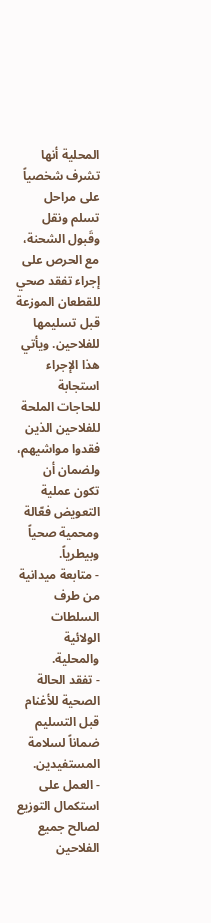المحلية أنها تشرف شخصياً على مراحل تسلم ونقل وقَبول الشحنة، مع الحرص على إجراء تفقد صحي للقطعان الموزعة قبل تسليمها للفلاحين. ويأتي هذا الإجراء استجابة للحاجات الملحة للفلاحين الذين فقدوا مواشيهم، ولضمان أن تكون عملية التعويض فعّالة ومحمية صحياً وبيطرياً.
- متابعة ميدانية من طرف السلطات الولائية والمحلية.
- تفقد الحالة الصحية للأغنام قبل التسليم ضماناً لسلامة المستفيدين.
- العمل على استكمال التوزيع لصالح جميع الفلاحين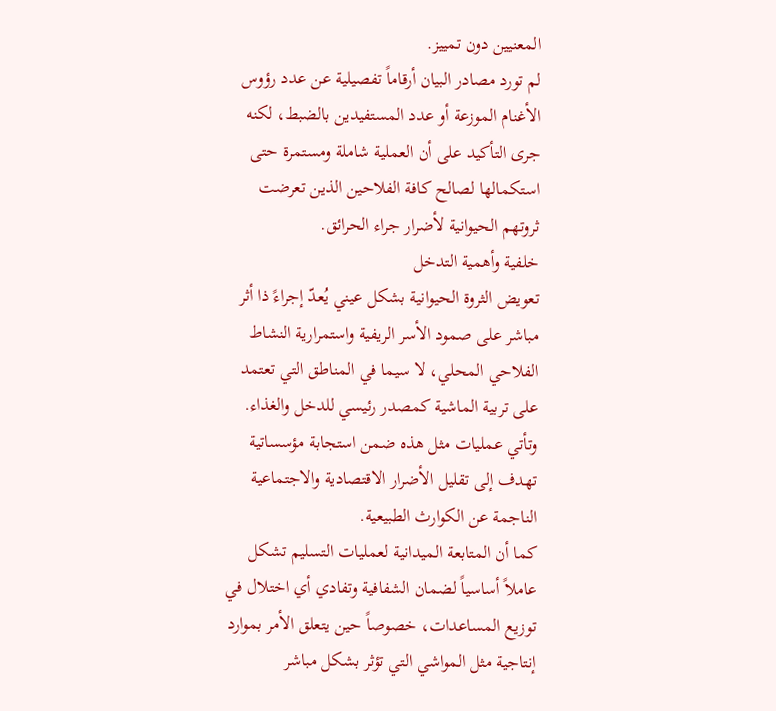المعنيين دون تمييز.
لم تورد مصادر البيان أرقاماً تفصيلية عن عدد رؤوس الأغنام الموزعة أو عدد المستفيدين بالضبط، لكنه جرى التأكيد على أن العملية شاملة ومستمرة حتى استكمالها لصالح كافة الفلاحين الذين تعرضت ثروتهم الحيوانية لأضرار جراء الحرائق.
خلفية وأهمية التدخل
تعويض الثروة الحيوانية بشكل عيني يُعدّ إجراءً ذا أثر مباشر على صمود الأسر الريفية واستمرارية النشاط الفلاحي المحلي، لا سيما في المناطق التي تعتمد على تربية الماشية كمصدر رئيسي للدخل والغذاء. وتأتي عمليات مثل هذه ضمن استجابة مؤسساتية تهدف إلى تقليل الأضرار الاقتصادية والاجتماعية الناجمة عن الكوارث الطبيعية.
كما أن المتابعة الميدانية لعمليات التسليم تشكل عاملاً أساسياً لضمان الشفافية وتفادي أي اختلال في توزيع المساعدات، خصوصاً حين يتعلق الأمر بموارد إنتاجية مثل المواشي التي تؤثر بشكل مباشر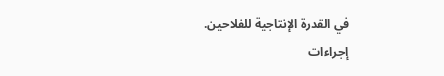في القدرة الإنتاجية للفلاحين.
إجراءات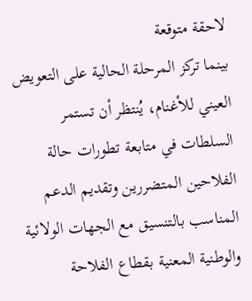لاحقة متوقعة
بينما تركز المرحلة الحالية على التعويض العيني للأغنام، يُنتظر أن تستمر السلطات في متابعة تطورات حالة الفلاحين المتضررين وتقديم الدعم المناسب بالتنسيق مع الجهات الولائية والوطنية المعنية بقطاع الفلاحة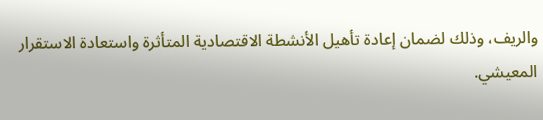والريف، وذلك لضمان إعادة تأهيل الأنشطة الاقتصادية المتأثرة واستعادة الاستقرار المعيشي.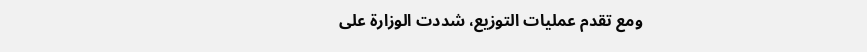ومع تقدم عمليات التوزيع، شددت الوزارة على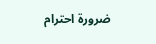ضرورة احترام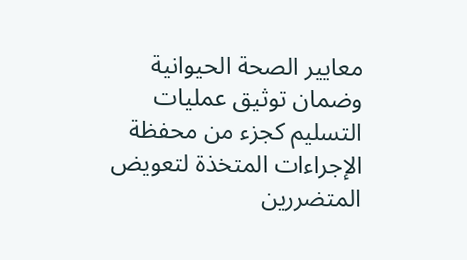معايير الصحة الحيوانية وضمان توثيق عمليات التسليم كجزء من محفظة الإجراءات المتخذة لتعويض المتضررين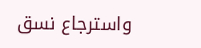واسترجاع نسق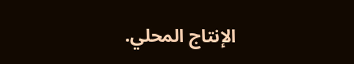الإنتاج المحلي.